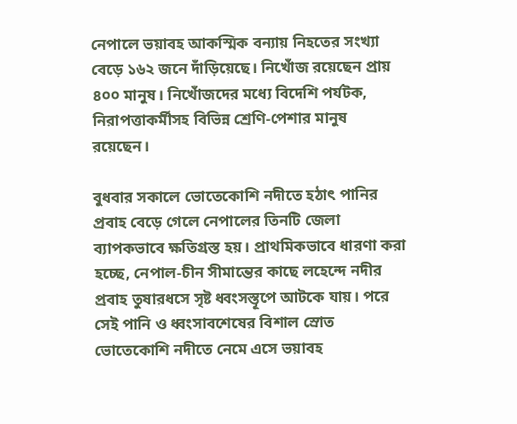নেপালে ভয়াবহ আকস্মিক বন্যায় নিহতের সংখ্যা বেড়ে ১৬২ জনে দাঁড়িয়েছে। নিখোঁজ রয়েছেন প্রায় ৪০০ মানুষ। নিখোঁজদের মধ্যে বিদেশি পর্যটক, নিরাপত্তাকর্মীসহ বিভিন্ন শ্রেণি-পেশার মানুষ রয়েছেন।

বুধবার সকালে ভোতেকোশি নদীতে হঠাৎ পানির প্রবাহ বেড়ে গেলে নেপালের তিনটি জেলা ব্যাপকভাবে ক্ষতিগ্রস্ত হয়। প্রাথমিকভাবে ধারণা করা হচ্ছে, নেপাল-চীন সীমান্তের কাছে লহেন্দে নদীর প্রবাহ তুষারধসে সৃষ্ট ধ্বংসস্তূপে আটকে যায়। পরে সেই পানি ও ধ্বংসাবশেষের বিশাল স্রোত ভোতেকোশি নদীতে নেমে এসে ভয়াবহ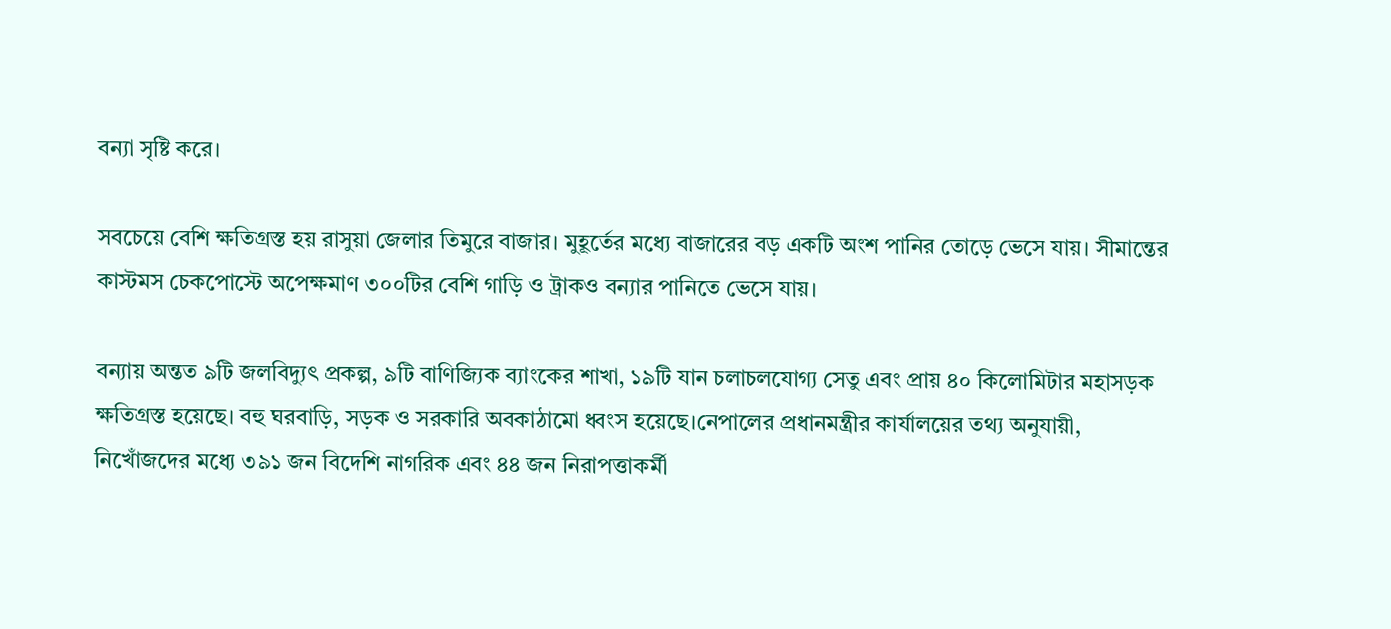বন্যা সৃষ্টি করে।

সবচেয়ে বেশি ক্ষতিগ্রস্ত হয় রাসুয়া জেলার তিমুরে বাজার। মুহূর্তের মধ্যে বাজারের বড় একটি অংশ পানির তোড়ে ভেসে যায়। সীমান্তের কাস্টমস চেকপোস্টে অপেক্ষমাণ ৩০০টির বেশি গাড়ি ও ট্রাকও বন্যার পানিতে ভেসে যায়।

বন্যায় অন্তত ৯টি জলবিদ্যুৎ প্রকল্প, ৯টি বাণিজ্যিক ব্যাংকের শাখা, ১৯টি যান চলাচলযোগ্য সেতু এবং প্রায় ৪০ কিলোমিটার মহাসড়ক ক্ষতিগ্রস্ত হয়েছে। বহু ঘরবাড়ি, সড়ক ও সরকারি অবকাঠামো ধ্বংস হয়েছে।নেপালের প্রধানমন্ত্রীর কার্যালয়ের তথ্য অনুযায়ী, নিখোঁজদের মধ্যে ৩৯১ জন বিদেশি নাগরিক এবং ৪৪ জন নিরাপত্তাকর্মী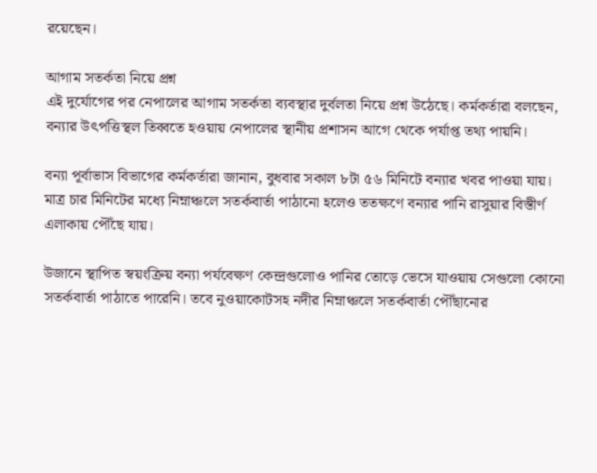রয়েছেন।

আগাম সতর্কতা নিয়ে প্রশ্ন
এই দুর্যোগের পর নেপালের আগাম সতর্কতা ব্যবস্থার দুর্বলতা নিয়ে প্রশ্ন উঠেছে। কর্মকর্তারা বলছেন, বন্যার উৎপত্তিস্থল তিব্বতে হওয়ায় নেপালের স্থানীয় প্রশাসন আগে থেকে পর্যাপ্ত তথ্য পায়নি।

বন্যা পূর্বাভাস বিভাগের কর্মকর্তারা জানান, বুধবার সকাল ৮টা ৫৬ মিনিটে বন্যার খবর পাওয়া যায়। মাত্র চার মিনিটের মধ্যে নিম্নাঞ্চলে সতর্কবার্তা পাঠানো হলেও ততক্ষণে বন্যার পানি রাসুয়ার বিস্তীর্ণ এলাকায় পৌঁছে যায়।

উজানে স্থাপিত স্বয়ংক্রিয় বন্যা পর্যবেক্ষণ কেন্দ্রগুলোও পানির তোড়ে ভেসে যাওয়ায় সেগুলো কোনো সতর্কবার্তা পাঠাতে পারেনি। তবে নুওয়াকোটসহ নদীর নিম্নাঞ্চলে সতর্কবার্তা পৌঁছানোর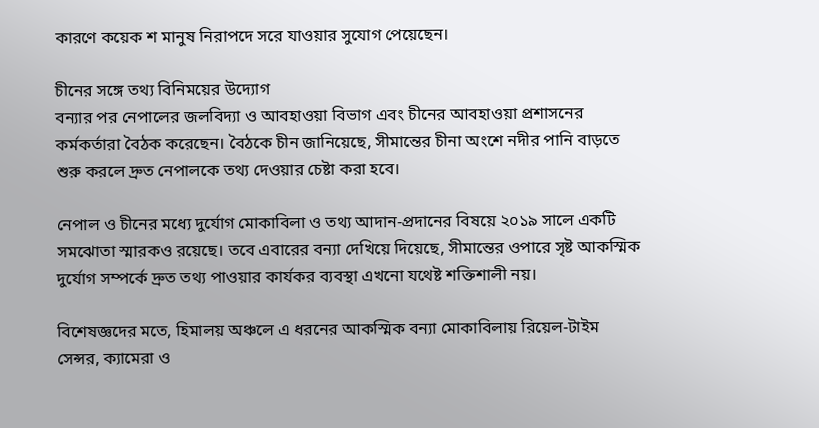কারণে কয়েক শ মানুষ নিরাপদে সরে যাওয়ার সুযোগ পেয়েছেন।

চীনের সঙ্গে তথ্য বিনিময়ের উদ্যোগ
বন্যার পর নেপালের জলবিদ্যা ও আবহাওয়া বিভাগ এবং চীনের আবহাওয়া প্রশাসনের কর্মকর্তারা বৈঠক করেছেন। বৈঠকে চীন জানিয়েছে, সীমান্তের চীনা অংশে নদীর পানি বাড়তে শুরু করলে দ্রুত নেপালকে তথ্য দেওয়ার চেষ্টা করা হবে।

নেপাল ও চীনের মধ্যে দুর্যোগ মোকাবিলা ও তথ্য আদান-প্রদানের বিষয়ে ২০১৯ সালে একটি সমঝোতা স্মারকও রয়েছে। তবে এবারের বন্যা দেখিয়ে দিয়েছে, সীমান্তের ওপারে সৃষ্ট আকস্মিক দুর্যোগ সম্পর্কে দ্রুত তথ্য পাওয়ার কার্যকর ব্যবস্থা এখনো যথেষ্ট শক্তিশালী নয়।

বিশেষজ্ঞদের মতে, হিমালয় অঞ্চলে এ ধরনের আকস্মিক বন্যা মোকাবিলায় রিয়েল-টাইম সেন্সর, ক্যামেরা ও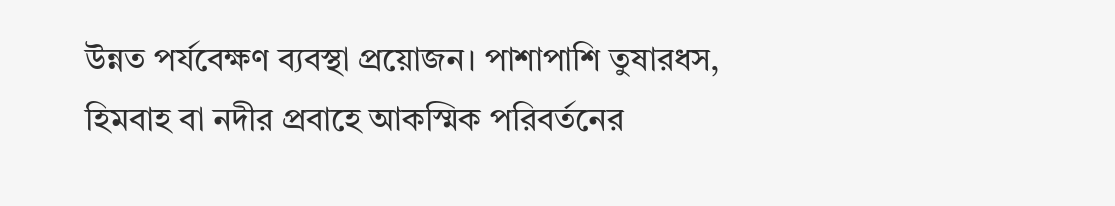উন্নত পর্যবেক্ষণ ব্যবস্থা প্রয়োজন। পাশাপাশি তুষারধস, হিমবাহ বা নদীর প্রবাহে আকস্মিক পরিবর্তনের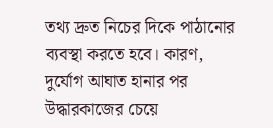তথ্য দ্রুত নিচের দিকে পাঠানোর ব্যবস্থা করতে হবে। কারণ, দুর্যোগ আঘাত হানার পর উদ্ধারকাজের চেয়ে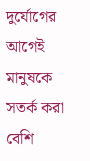দুর্যোগের আগেই মানুষকে সতর্ক করা বেশি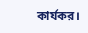কার্যকর।